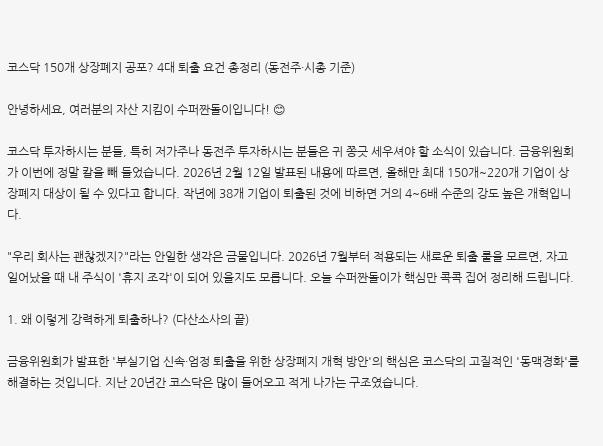코스닥 150개 상장폐지 공포? 4대 퇴출 요건 총정리 (동전주·시총 기준)

안녕하세요, 여러분의 자산 지킴이 수퍼짠돌이입니다! 😊

코스닥 투자하시는 분들, 특히 저가주나 동전주 투자하시는 분들은 귀 쫑긋 세우셔야 할 소식이 있습니다. 금융위원회가 이번에 정말 칼을 빼 들었습니다. 2026년 2월 12일 발표된 내용에 따르면, 올해만 최대 150개~220개 기업이 상장폐지 대상이 될 수 있다고 합니다. 작년에 38개 기업이 퇴출된 것에 비하면 거의 4~6배 수준의 강도 높은 개혁입니다.

"우리 회사는 괜찮겠지?"라는 안일한 생각은 금물입니다. 2026년 7월부터 적용되는 새로운 퇴출 룰을 모르면, 자고 일어났을 때 내 주식이 '휴지 조각'이 되어 있을지도 모릅니다. 오늘 수퍼짠돌이가 핵심만 콕콕 집어 정리해 드립니다.

1. 왜 이렇게 강력하게 퇴출하나? (다산소사의 끝)

금융위원회가 발표한 '부실기업 신속·엄정 퇴출을 위한 상장폐지 개혁 방안'의 핵심은 코스닥의 고질적인 '동맥경화'를 해결하는 것입니다. 지난 20년간 코스닥은 많이 들어오고 적게 나가는 구조였습니다.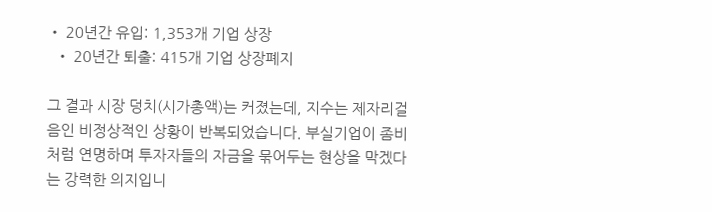• 20년간 유입: 1,353개 기업 상장
  • 20년간 퇴출: 415개 기업 상장폐지

그 결과 시장 덩치(시가총액)는 커졌는데, 지수는 제자리걸음인 비정상적인 상황이 반복되었습니다. 부실기업이 좀비처럼 연명하며 투자자들의 자금을 묶어두는 현상을 막겠다는 강력한 의지입니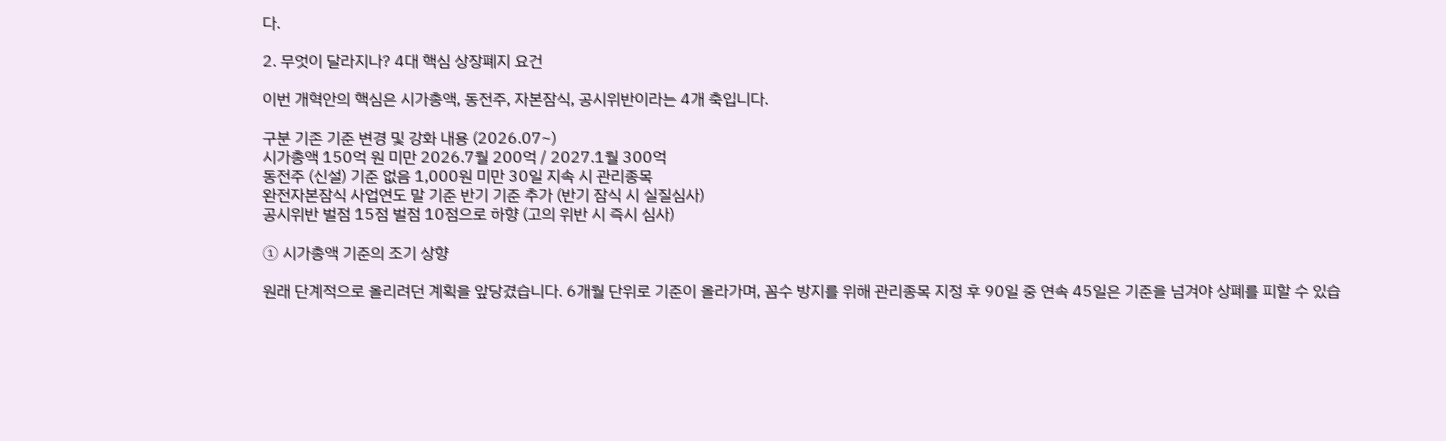다.

2. 무엇이 달라지나? 4대 핵심 상장폐지 요건

이번 개혁안의 핵심은 시가총액, 동전주, 자본잠식, 공시위반이라는 4개 축입니다.

구분 기존 기준 변경 및 강화 내용 (2026.07~)
시가총액 150억 원 미만 2026.7월 200억 / 2027.1월 300억
동전주 (신설) 기준 없음 1,000원 미만 30일 지속 시 관리종목
완전자본잠식 사업연도 말 기준 반기 기준 추가 (반기 잠식 시 실질심사)
공시위반 벌점 15점 벌점 10점으로 하향 (고의 위반 시 즉시 심사)

① 시가총액 기준의 조기 상향

원래 단계적으로 올리려던 계획을 앞당겼습니다. 6개월 단위로 기준이 올라가며, 꼼수 방지를 위해 관리종목 지정 후 90일 중 연속 45일은 기준을 넘겨야 상폐를 피할 수 있습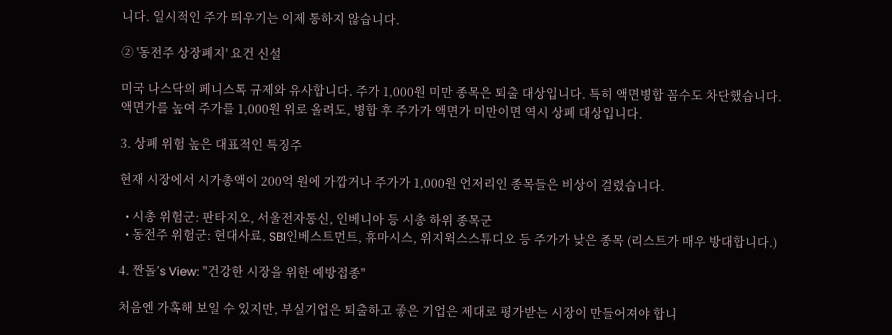니다. 일시적인 주가 띄우기는 이제 통하지 않습니다.

② '동전주 상장폐지' 요건 신설

미국 나스닥의 페니스톡 규제와 유사합니다. 주가 1,000원 미만 종목은 퇴출 대상입니다. 특히 액면병합 꼼수도 차단했습니다. 액면가를 높여 주가를 1,000원 위로 올려도, 병합 후 주가가 액면가 미만이면 역시 상폐 대상입니다.

3. 상폐 위험 높은 대표적인 특징주

현재 시장에서 시가총액이 200억 원에 가깝거나 주가가 1,000원 언저리인 종목들은 비상이 걸렸습니다.

  • 시총 위험군: 판타지오, 서울전자통신, 인베니아 등 시총 하위 종목군
  • 동전주 위험군: 현대사료, SBI인베스트먼트, 휴마시스, 위지윅스스튜디오 등 주가가 낮은 종목 (리스트가 매우 방대합니다.)

4. 짠돌’s View: "건강한 시장을 위한 예방접종"

처음엔 가혹해 보일 수 있지만, 부실기업은 퇴출하고 좋은 기업은 제대로 평가받는 시장이 만들어져야 합니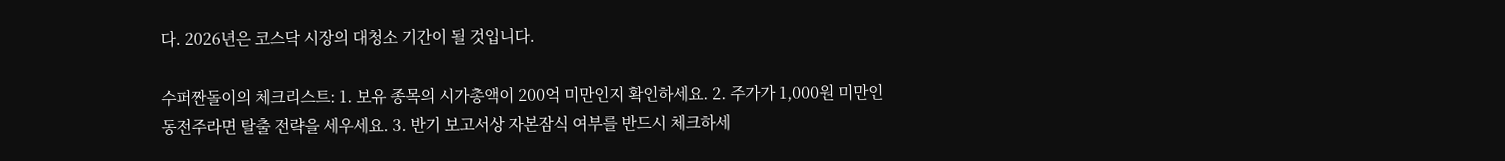다. 2026년은 코스닥 시장의 대청소 기간이 될 것입니다.

수퍼짠돌이의 체크리스트: 1. 보유 종목의 시가총액이 200억 미만인지 확인하세요. 2. 주가가 1,000원 미만인 동전주라면 탈출 전략을 세우세요. 3. 반기 보고서상 자본잠식 여부를 반드시 체크하세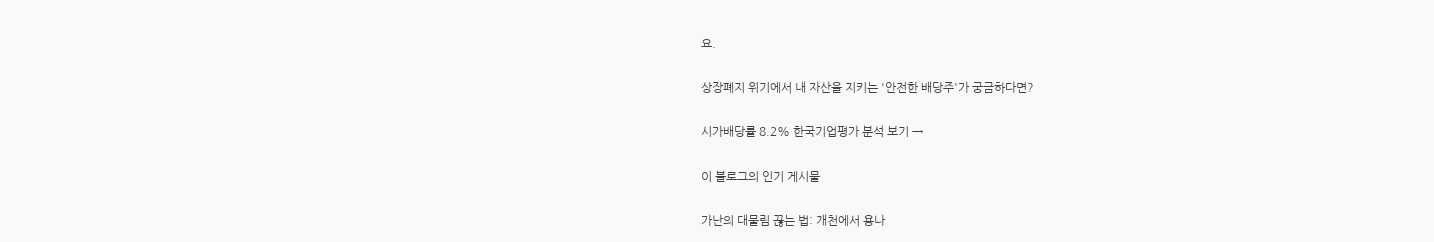요.

상장폐지 위기에서 내 자산을 지키는 '안전한 배당주'가 궁금하다면?

시가배당률 8.2% 한국기업평가 분석 보기 →

이 블로그의 인기 게시물

가난의 대물림 끊는 법: 개천에서 용나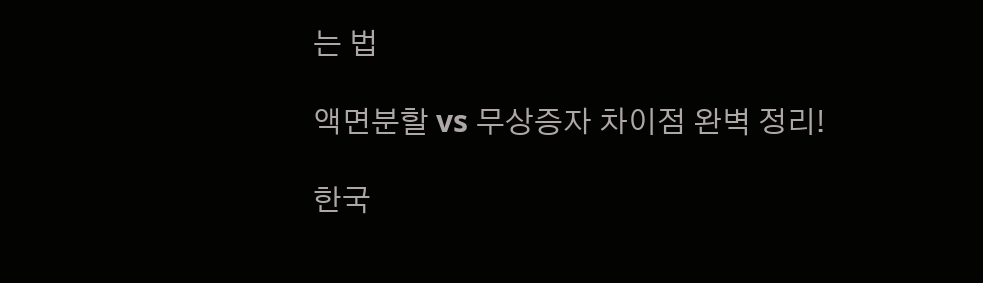는 법

액면분할 vs 무상증자 차이점 완벽 정리!

한국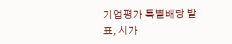기업평가 특별배당 발표, 시가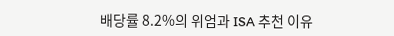배당률 8.2%의 위엄과 ISA 추천 이유